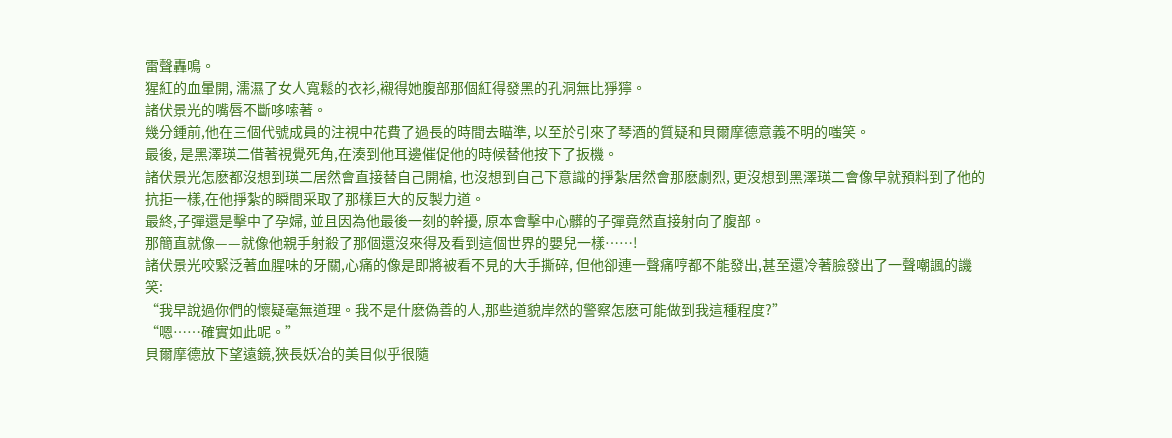雷聲轟鳴。
猩紅的血暈開, 濡濕了女人寬鬆的衣衫,襯得她腹部那個紅得發黑的孔洞無比猙獰。
諸伏景光的嘴唇不斷哆嗦著。
幾分鍾前,他在三個代號成員的注視中花費了過長的時間去瞄準, 以至於引來了琴酒的質疑和貝爾摩德意義不明的嗤笑。
最後, 是黑澤瑛二借著視覺死角,在湊到他耳邊催促他的時候替他按下了扳機。
諸伏景光怎麽都沒想到瑛二居然會直接替自己開槍, 也沒想到自己下意識的掙紮居然會那麽劇烈, 更沒想到黑澤瑛二會像早就預料到了他的抗拒一樣,在他掙紮的瞬間采取了那樣巨大的反製力道。
最終,子彈還是擊中了孕婦, 並且因為他最後一刻的幹擾, 原本會擊中心髒的子彈竟然直接射向了腹部。
那簡直就像——就像他親手射殺了那個還沒來得及看到這個世界的嬰兒一樣……!
諸伏景光咬緊泛著血腥味的牙關,心痛的像是即將被看不見的大手撕碎, 但他卻連一聲痛哼都不能發出,甚至還冷著臉發出了一聲嘲諷的譏笑:
“我早說過你們的懷疑毫無道理。我不是什麽偽善的人,那些道貌岸然的警察怎麽可能做到我這種程度?”
“嗯……確實如此呢。”
貝爾摩德放下望遠鏡,狹長妖冶的美目似乎很隨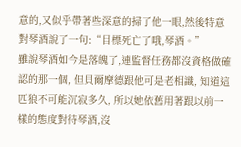意的,又似乎帶著些深意的掃了他一眼,然後特意對琴酒說了一句:“目標死亡了哦,琴酒。”
雖說琴酒如今是落魄了,連監督任務都沒資格做確認的那一個, 但貝爾摩德跟他可是老相識, 知道這匹狼不可能沉寂多久, 所以她依舊用著跟以前一樣的態度對待琴酒,沒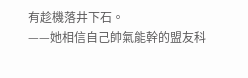有趁機落井下石。
——她相信自己帥氣能幹的盟友科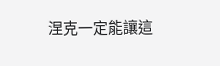涅克一定能讓這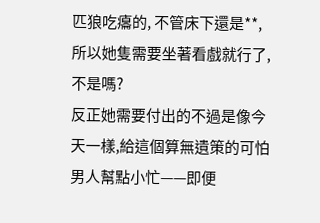匹狼吃癟的, 不管床下還是**, 所以她隻需要坐著看戲就行了, 不是嗎?
反正她需要付出的不過是像今天一樣,給這個算無遺策的可怕男人幫點小忙——即便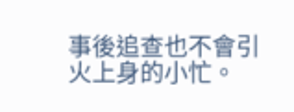事後追查也不會引火上身的小忙。